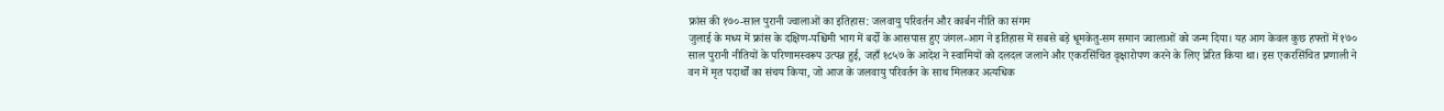फ्रांस की १७०‑साल पुरानी ज्वालाओं का इतिहास: जलवायु परिवर्तन और कार्बन नीति का संगम
जुलाई के मध्य में फ्रांस के दक्षिण‑पश्चिमी भाग में बर्दो के आसपास हुए जंगल‑आग ने इतिहास में सबसे बड़े धूमकेतु‑सम समान ज्वालाओं को जन्म दिया। यह आग केवल कुछ हफ्तों में १७० साल पुरानी नीतियों के परिणामस्वरूप उत्पन्न हुई, जहाँ १८५७ के आदेश ने स्वामियों को दलदल जलाने और एकरसिंचित वृक्षारोपण करने के लिए प्रेरित किया था। इस एकरसिंचित प्रणाली ने वन में मृत पदार्थों का संचय किया, जो आज के जलवायु परिवर्तन के साथ मिलकर अत्यधिक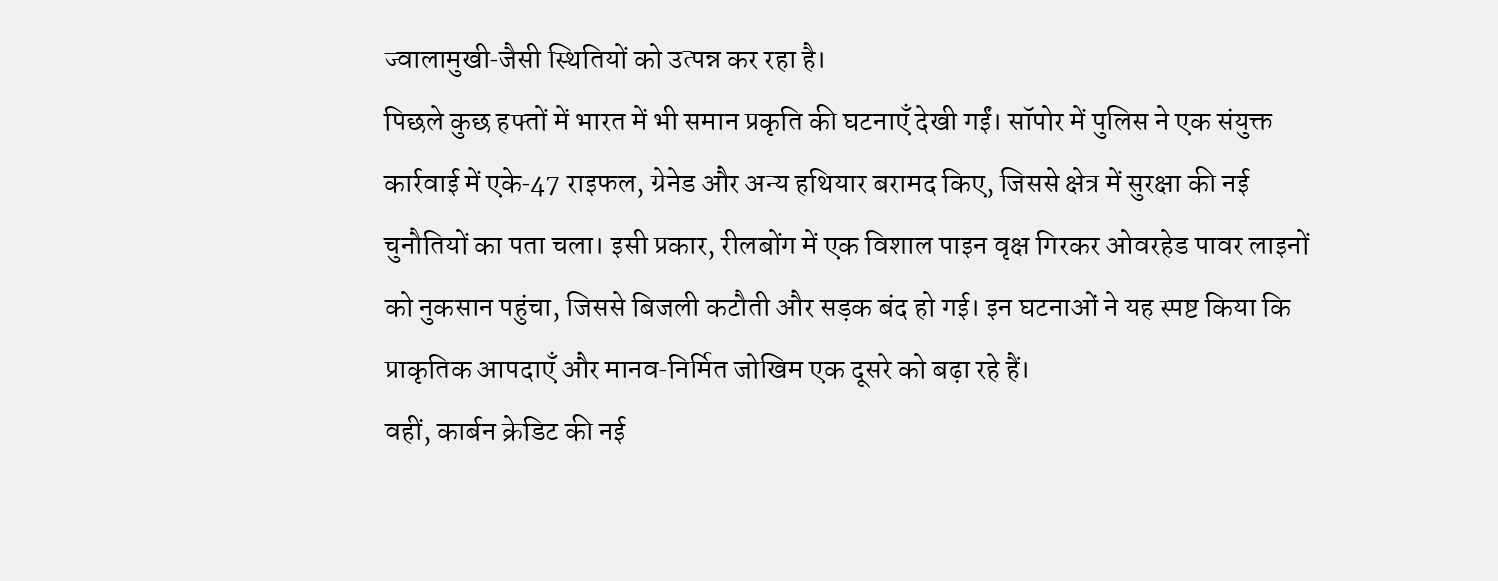ज्वालामुखी‑जैसी स्थितियों को उत्पन्न कर रहा है।
पिछले कुछ हफ्तों में भारत में भी समान प्रकृति की घटनाएँ देखी गईं। सॉपोर में पुलिस ने एक संयुक्त कार्रवाई में एके‑47 राइफल, ग्रेनेड और अन्य हथियार बरामद किए, जिससे क्षेत्र में सुरक्षा की नई चुनौतियों का पता चला। इसी प्रकार, रीलबोंग में एक विशाल पाइन वृक्ष गिरकर ओवरहेड पावर लाइनों को नुकसान पहुंचा, जिससे बिजली कटौती और सड़क बंद हो गई। इन घटनाओं ने यह स्पष्ट किया कि प्राकृतिक आपदाएँ और मानव‑निर्मित जोखिम एक दूसरे को बढ़ा रहे हैं।
वहीं, कार्बन क्रेडिट की नई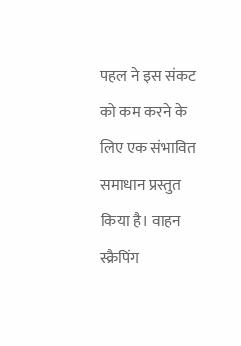पहल ने इस संकट को कम करने के लिए एक संभावित समाधान प्रस्तुत किया है। वाहन स्क्रैपिंग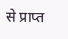से प्राप्त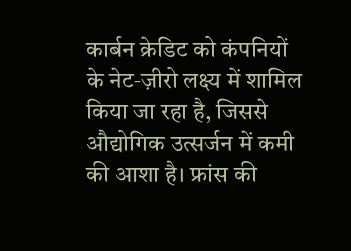कार्बन क्रेडिट को कंपनियों के नेट‑ज़ीरो लक्ष्य में शामिल किया जा रहा है, जिससे औद्योगिक उत्सर्जन में कमी की आशा है। फ्रांस की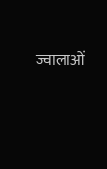ज्वालाओं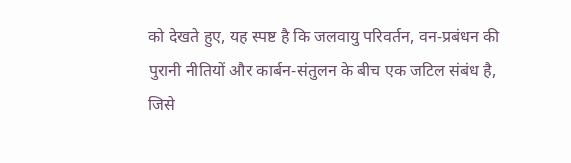को देखते हुए, यह स्पष्ट है कि जलवायु परिवर्तन, वन‑प्रबंधन की पुरानी नीतियों और कार्बन‑संतुलन के बीच एक जटिल संबंध है, जिसे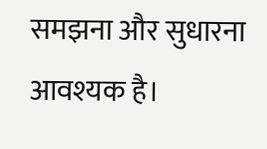समझना और सुधारना आवश्यक है।